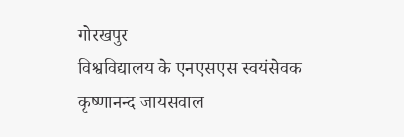गोरखपुर
विश्वविद्यालय के एनएसएस स्वयंसेवक कृष्णानन्द जायसवाल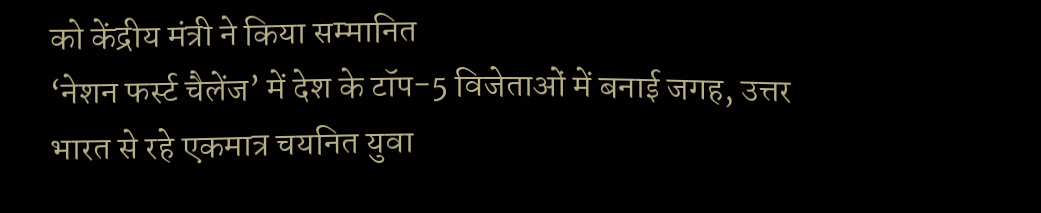को केंद्रीय मंत्री ने किया सम्मानित
‘नेशन फर्स्ट चैलेंज’ में देश के टॉप-5 विजेताओं में बनाई जगह, उत्तर भारत से रहे एकमात्र चयनित युवा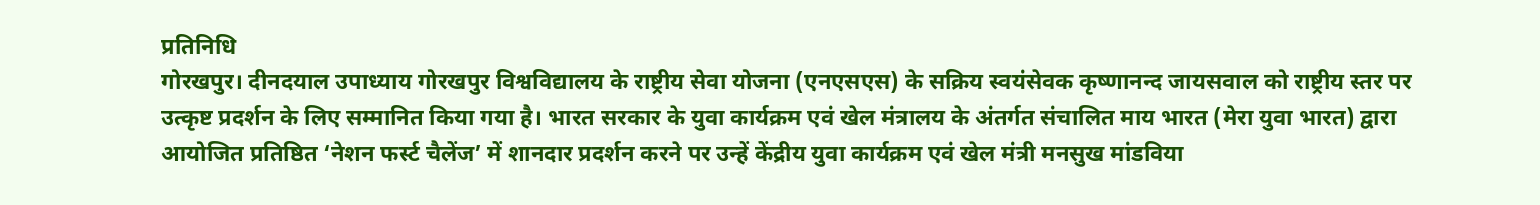प्रतिनिधि
गोरखपुर। दीनदयाल उपाध्याय गोरखपुर विश्वविद्यालय के राष्ट्रीय सेवा योजना (एनएसएस) के सक्रिय स्वयंसेवक कृष्णानन्द जायसवाल को राष्ट्रीय स्तर पर उत्कृष्ट प्रदर्शन के लिए सम्मानित किया गया है। भारत सरकार के युवा कार्यक्रम एवं खेल मंत्रालय के अंतर्गत संचालित माय भारत (मेरा युवा भारत) द्वारा आयोजित प्रतिष्ठित ‘नेशन फर्स्ट चैलेंज’ में शानदार प्रदर्शन करने पर उन्हें केंद्रीय युवा कार्यक्रम एवं खेल मंत्री मनसुख मांडविया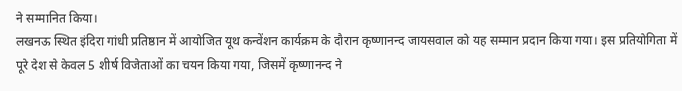ने सम्मानित किया।
लखनऊ स्थित इंदिरा गांधी प्रतिष्ठान में आयोजित यूथ कन्वेंशन कार्यक्रम के दौरान कृष्णानन्द जायसवाल को यह सम्मान प्रदान किया गया। इस प्रतियोगिता में पूरे देश से केवल 5 शीर्ष विजेताओं का चयन किया गया, जिसमें कृष्णानन्द ने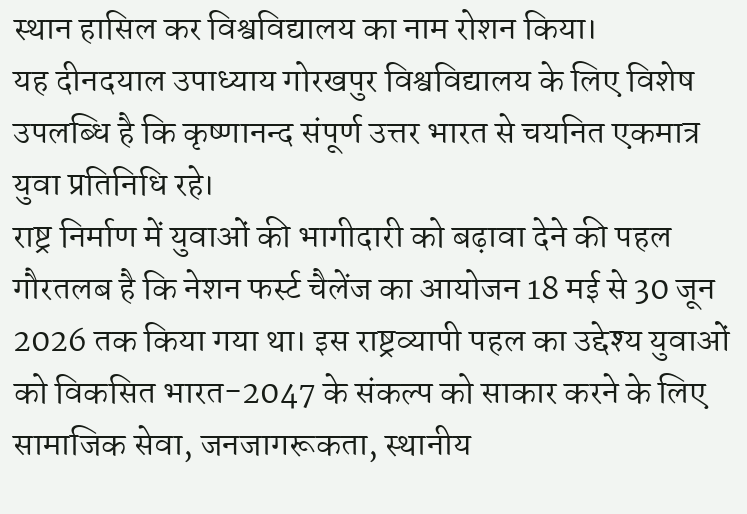स्थान हासिल कर विश्वविद्यालय का नाम रोशन किया।
यह दीनदयाल उपाध्याय गोरखपुर विश्वविद्यालय के लिए विशेष उपलब्धि है कि कृष्णानन्द संपूर्ण उत्तर भारत से चयनित एकमात्र युवा प्रतिनिधि रहे।
राष्ट्र निर्माण में युवाओं की भागीदारी को बढ़ावा देने की पहल
गौरतलब है कि नेशन फर्स्ट चैलेंज का आयोजन 18 मई से 30 जून 2026 तक किया गया था। इस राष्ट्रव्यापी पहल का उद्देश्य युवाओं को विकसित भारत-2047 के संकल्प को साकार करने के लिए सामाजिक सेवा, जनजागरूकता, स्थानीय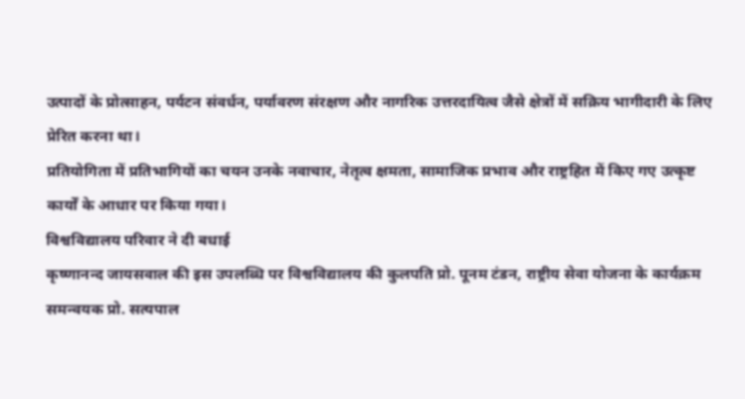उत्पादों के प्रोत्साहन, पर्यटन संवर्धन, पर्यावरण संरक्षण और नागरिक उत्तरदायित्व जैसे क्षेत्रों में सक्रिय भागीदारी के लिए प्रेरित करना था।
प्रतियोगिता में प्रतिभागियों का चयन उनके नवाचार, नेतृत्व क्षमता, सामाजिक प्रभाव और राष्ट्रहित में किए गए उत्कृष्ट कार्यों के आधार पर किया गया।
विश्वविद्यालय परिवार ने दी बधाई
कृष्णानन्द जायसवाल की इस उपलब्धि पर विश्वविद्यालय की कुलपति प्रो. पूनम टंडन, राष्ट्रीय सेवा योजना के कार्यक्रम समन्वयक प्रो. सत्यपाल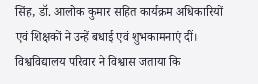सिंह, डॉ. आलोक कुमार सहित कार्यक्रम अधिकारियों एवं शिक्षकों ने उन्हें बधाई एवं शुभकामनाएं दीं।
विश्वविद्यालय परिवार ने विश्वास जताया कि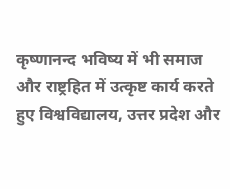कृष्णानन्द भविष्य में भी समाज और राष्ट्रहित में उत्कृष्ट कार्य करते हुए विश्वविद्यालय, उत्तर प्रदेश और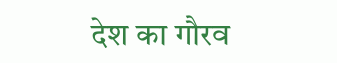देश का गौरव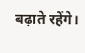बढ़ाते रहेंगे।